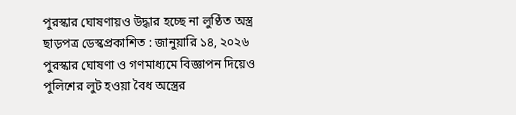পুরস্কার ঘোষণায়ও উদ্ধার হচ্ছে না লুণ্ঠিত অস্ত্র
ছাড়পত্র ডেস্কপ্রকাশিত : জানুয়ারি ১৪, ২০২৬
পুরস্কার ঘোষণা ও গণমাধ্যমে বিজ্ঞাপন দিয়েও পুলিশের লুট হওয়া বৈধ অস্ত্রের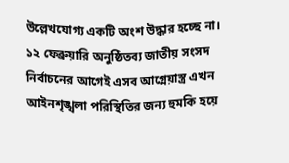উল্লেখযোগ্য একটি অংশ উদ্ধার হচ্ছে না। ১২ ফেব্রুয়ারি অনুষ্ঠিতব্য জাতীয় সংসদ নির্বাচনের আগেই এসব আগ্নেয়াস্ত্র এখন আইনশৃঙ্খলা পরিস্থিতির জন্য হুমকি হয়ে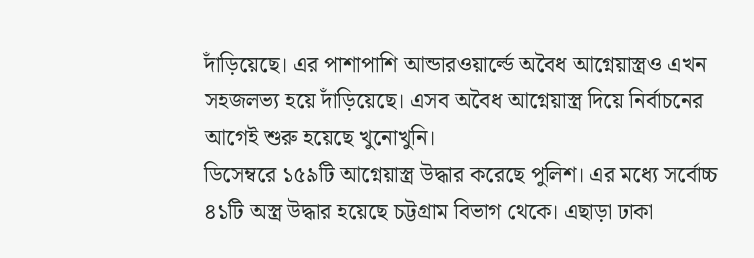দাঁড়িয়েছে। এর পাশাপাশি আন্ডারওয়ার্ল্ডে অবৈধ আগ্নেয়াস্ত্রও এখন সহজলভ্য হয়ে দাঁড়িয়েছে। এসব অবৈধ আগ্নেয়াস্ত্র দিয়ে নির্বাচনের আগেই শুরু হয়েছে খুনোখুনি।
ডিসেম্বরে ১৫৯টি আগ্নেয়াস্ত্র উদ্ধার করেছে পুলিশ। এর মধ্যে সর্বোচ্চ ৪১টি অস্ত্র উদ্ধার হয়েছে চট্টগ্রাম বিভাগ থেকে। এছাড়া ঢাকা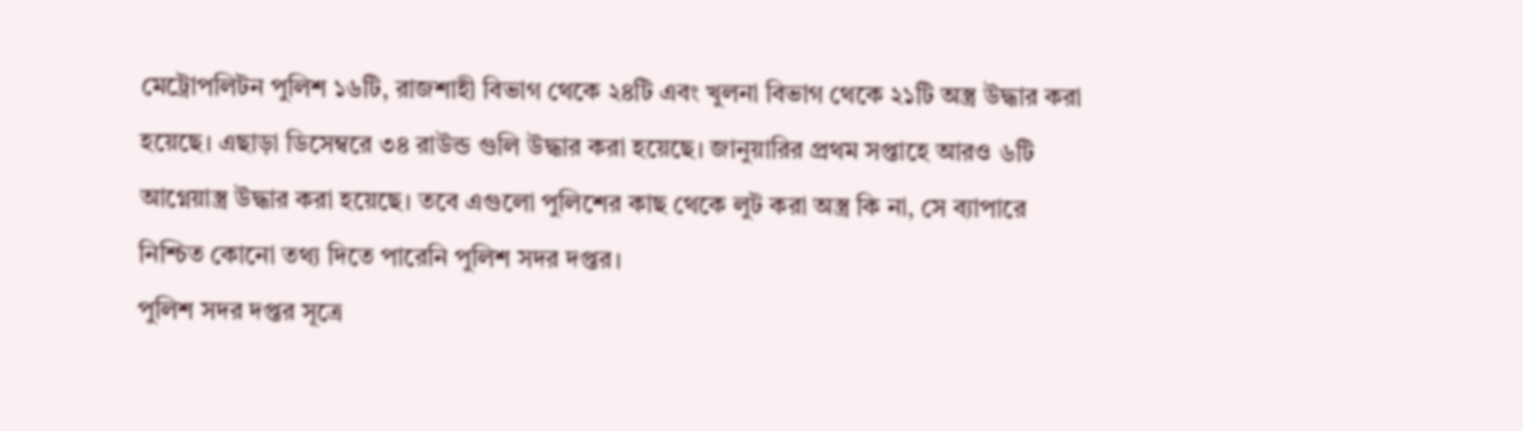মেট্রোপলিটন পুলিশ ১৬টি, রাজশাহী বিভাগ থেকে ২৪টি এবং খুলনা বিভাগ থেকে ২১টি অস্ত্র উদ্ধার করা হয়েছে। এছাড়া ডিসেম্বরে ৩৪ রাউন্ড গুলি উদ্ধার করা হয়েছে। জানুয়ারির প্রথম সপ্তাহে আরও ৬টি আগ্নেয়াস্ত্র উদ্ধার করা হয়েছে। তবে এগুলো পুলিশের কাছ থেকে লুট করা অস্ত্র কি না, সে ব্যাপারে নিশ্চিত কোনো তথ্য দিতে পারেনি পুলিশ সদর দপ্তর।
পুলিশ সদর দপ্তর সূত্রে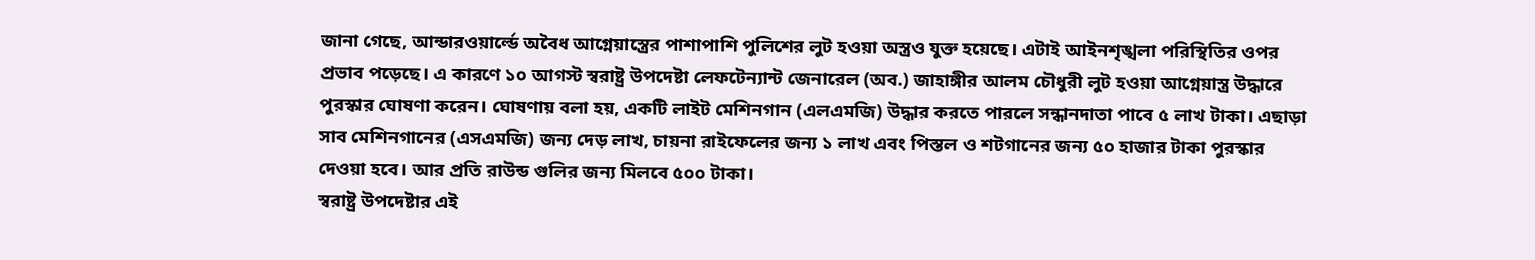জানা গেছে, আন্ডারওয়ার্ল্ডে অবৈধ আগ্নেয়াস্ত্রের পাশাপাশি পুলিশের লুট হওয়া অস্ত্রও যুক্ত হয়েছে। এটাই আইনশৃঙ্খলা পরিস্থিতির ওপর প্রভাব পড়েছে। এ কারণে ১০ আগস্ট স্বরাষ্ট্র উপদেষ্টা লেফটেন্যান্ট জেনারেল (অব.) জাহাঙ্গীর আলম চৌধুরী লুট হওয়া আগ্নেয়াস্ত্র উদ্ধারে পুরস্কার ঘোষণা করেন। ঘোষণায় বলা হয়, একটি লাইট মেশিনগান (এলএমজি) উদ্ধার করতে পারলে সন্ধানদাতা পাবে ৫ লাখ টাকা। এছাড়া সাব মেশিনগানের (এসএমজি) জন্য দেড় লাখ, চায়না রাইফেলের জন্য ১ লাখ এবং পিস্তল ও শটগানের জন্য ৫০ হাজার টাকা পুরস্কার দেওয়া হবে। আর প্রতি রাউন্ড গুলির জন্য মিলবে ৫০০ টাকা।
স্বরাষ্ট্র উপদেষ্টার এই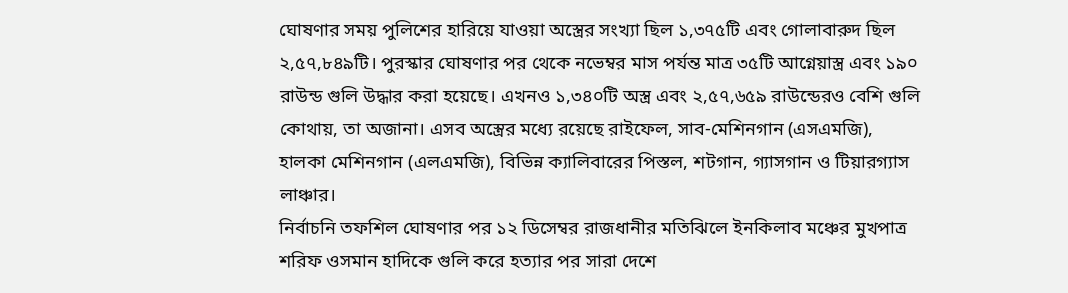ঘোষণার সময় পুলিশের হারিয়ে যাওয়া অস্ত্রের সংখ্যা ছিল ১,৩৭৫টি এবং গোলাবারুদ ছিল ২,৫৭,৮৪৯টি। পুরস্কার ঘোষণার পর থেকে নভেম্বর মাস পর্যন্ত মাত্র ৩৫টি আগ্নেয়াস্ত্র এবং ১৯০ রাউন্ড গুলি উদ্ধার করা হয়েছে। এখনও ১,৩৪০টি অস্ত্র এবং ২,৫৭,৬৫৯ রাউন্ডেরও বেশি গুলি কোথায়, তা অজানা। এসব অস্ত্রের মধ্যে রয়েছে রাইফেল, সাব-মেশিনগান (এসএমজি), হালকা মেশিনগান (এলএমজি), বিভিন্ন ক্যালিবারের পিস্তল, শটগান, গ্যাসগান ও টিয়ারগ্যাস লাঞ্চার।
নির্বাচনি তফশিল ঘোষণার পর ১২ ডিসেম্বর রাজধানীর মতিঝিলে ইনকিলাব মঞ্চের মুখপাত্র শরিফ ওসমান হাদিকে গুলি করে হত্যার পর সারা দেশে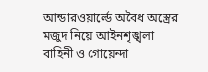আন্ডারওয়ার্ল্ডে অবৈধ অস্ত্রের মজুদ নিয়ে আইনশৃঙ্খলা বাহিনী ও গোয়েন্দা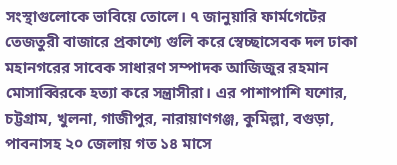সংস্থাগুলোকে ভাবিয়ে তোলে। ৭ জানুয়ারি ফার্মগেটের তেজতুরী বাজারে প্রকাশ্যে গুলি করে স্বেচ্ছাসেবক দল ঢাকা মহানগরের সাবেক সাধারণ সম্পাদক আজিজুর রহমান মোসাব্বিরকে হত্যা করে সন্ত্রাসীরা। এর পাশাপাশি যশোর, চট্টগ্রাম, খুলনা, গাজীপুর, নারায়াণগঞ্জ, কুমিল্লা, বগুড়া, পাবনাসহ ২০ জেলায় গত ১৪ মাসে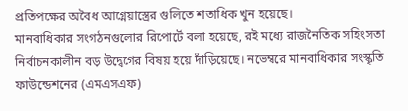প্রতিপক্ষের অবৈধ আগ্নেয়াস্ত্রের গুলিতে শতাধিক খুন হয়েছে।
মানবাধিকার সংগঠনগুলোর রিপোর্টে বলা হয়েছে, রই মধ্যে রাজনৈতিক সহিংসতা নির্বাচনকালীন বড় উদ্বেগের বিষয় হয়ে দাঁড়িয়েছে। নভেম্বরে মানবাধিকার সংস্কৃতি ফাউন্ডেশনের (এমএসএফ)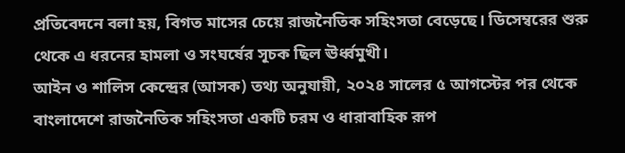প্রতিবেদনে বলা হয়, বিগত মাসের চেয়ে রাজনৈতিক সহিংসতা বেড়েছে। ডিসেম্বরের শুরু থেকে এ ধরনের হামলা ও সংঘর্ষের সূচক ছিল ঊর্ধ্বমুখী।
আইন ও শালিস কেন্দ্রের (আসক) তথ্য অনুযায়ী, ২০২৪ সালের ৫ আগস্টের পর থেকে বাংলাদেশে রাজনৈতিক সহিংসতা একটি চরম ও ধারাবাহিক রূপ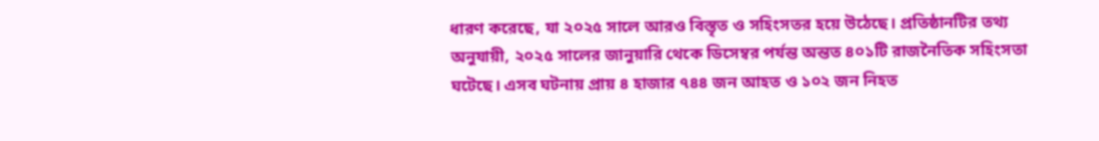ধারণ করেছে, যা ২০২৫ সালে আরও বিস্তৃত ও সহিংসতর হয়ে উঠেছে। প্রতিষ্ঠানটির তথ্য অনুযায়ী, ২০২৫ সালের জানুয়ারি থেকে ডিসেম্বর পর্যন্ত অন্তত ৪০১টি রাজনৈতিক সহিংসতা ঘটেছে। এসব ঘটনায় প্রায় ৪ হাজার ৭৪৪ জন আহত ও ১০২ জন নিহত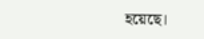হয়েছে।